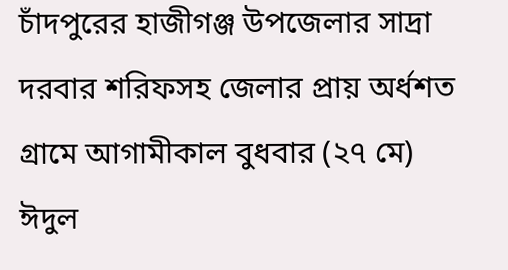চাঁদপুরের হাজীগঞ্জ উপজেলার সাদ্রা দরবার শরিফসহ জেলার প্রায় অর্ধশত গ্রামে আগামীকাল বুধবার (২৭ মে) ঈদুল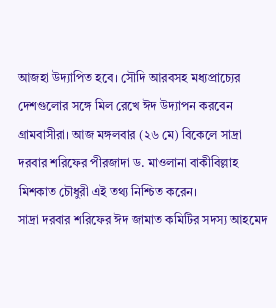আজহা উদ্যাপিত হবে। সৌদি আরবসহ মধ্যপ্রাচ্যের দেশগুলোর সঙ্গে মিল রেখে ঈদ উদ্যাপন করবেন গ্রামবাসীরা। আজ মঙ্গলবার (২৬ মে) বিকেলে সাদ্রা দরবার শরিফের পীরজাদা ড. মাওলানা বাকীবিল্লাহ মিশকাত চৌধুরী এই তথ্য নিশ্চিত করেন।
সাদ্রা দরবার শরিফের ঈদ জামাত কমিটির সদস্য আহমেদ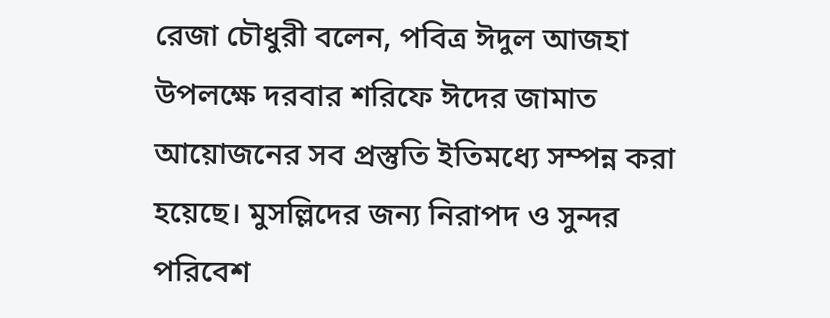রেজা চৌধুরী বলেন, পবিত্র ঈদুল আজহা উপলক্ষে দরবার শরিফে ঈদের জামাত আয়োজনের সব প্রস্তুতি ইতিমধ্যে সম্পন্ন করা হয়েছে। মুসল্লিদের জন্য নিরাপদ ও সুন্দর পরিবেশ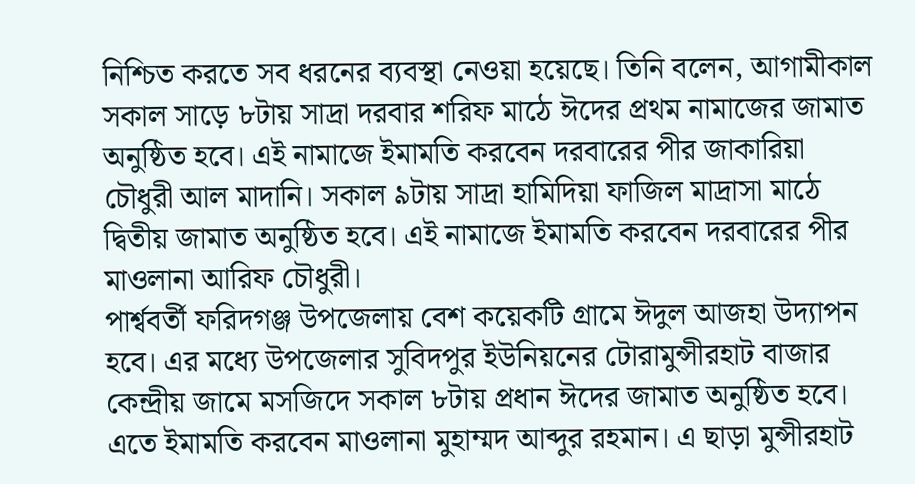নিশ্চিত করতে সব ধরনের ব্যবস্থা নেওয়া হয়েছে। তিনি বলেন, আগামীকাল সকাল সাড়ে ৮টায় সাদ্রা দরবার শরিফ মাঠে ঈদের প্রথম নামাজের জামাত অনুষ্ঠিত হবে। এই নামাজে ইমামতি করবেন দরবারের পীর জাকারিয়া চৌধুরী আল মাদানি। সকাল ৯টায় সাদ্রা হামিদিয়া ফাজিল মাদ্রাসা মাঠে দ্বিতীয় জামাত অনুষ্ঠিত হবে। এই নামাজে ইমামতি করবেন দরবারের পীর মাওলানা আরিফ চৌধুরী।
পার্শ্ববর্তী ফরিদগঞ্জ উপজেলায় বেশ কয়েকটি গ্রামে ঈদুল আজহা উদ্যাপন হবে। এর মধ্যে উপজেলার সুবিদপুর ইউনিয়নের টোরামুন্সীরহাট বাজার কেন্দ্রীয় জামে মসজিদে সকাল ৮টায় প্রধান ঈদের জামাত অনুষ্ঠিত হবে। এতে ইমামতি করবেন মাওলানা মুহাম্মদ আব্দুর রহমান। এ ছাড়া মুন্সীরহাট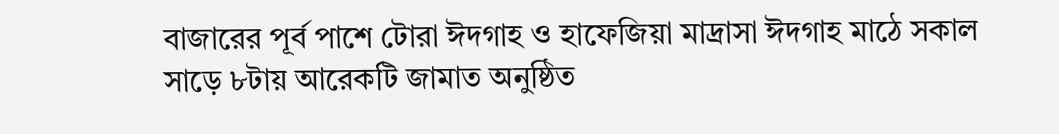বাজারের পূর্ব পাশে টোরা ঈদগাহ ও হাফেজিয়া মাদ্রাসা ঈদগাহ মাঠে সকাল সাড়ে ৮টায় আরেকটি জামাত অনুষ্ঠিত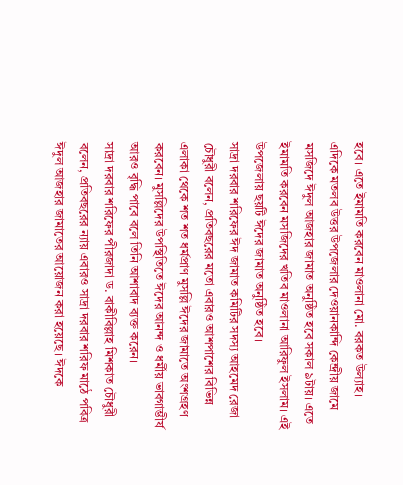হবে। এতে ইমামতি করবেন মাওলানা মো. বরকত উল্যাহ।
এদিকে মতলব উত্তর উপজেলার দেওয়ানকান্দি কেন্দ্রীয় জামে মসজিদে ঈদুল আজহার জামাত অনুষ্ঠিত হবে সকাল ৯টায়। এতে ইমামতি করবেন মসজিদের খতিব মাওলানা আরিফুল ইসলাম। এই উপজেলায় ছয়টি ঈদের জামাত অনুষ্ঠিত হবে।
সাদ্রা দরবার শরিফের ঈদ জামাত কমিটির সদস্য আহমেদ রেজা চৌধুরী বলেন, প্রতিবছরের মতো এবারও আশপাশের বিভিন্ন এলাকা থেকে শত শত ধর্মপ্রাণ মুসল্লি ঈদের জামাতে অংশগ্রহণ করবেন। মুসল্লিদের উপস্থিতিতে ঈদের আনন্দ ও ধর্মীয় ভাবগাম্ভীর্য আরও বৃদ্ধি পাবে বলে তিনি আশাবাদ ব্যক্ত করেন।
সাদ্রা দরবার শরিফের পীরজাদা ড. বাকীবিল্লাহ মিশকাত চৌধুরী বলেন, প্রতিবছরের ন্যায় এবারও সাদ্রা দরবার শরিফ মাঠে পবিত্র ঈদুল আজহার জামাতের আয়োজন করা হয়েছে। ঈদকে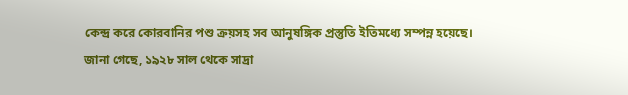কেন্দ্র করে কোরবানির পশু ক্রয়সহ সব আনুষঙ্গিক প্রস্তুতি ইতিমধ্যে সম্পন্ন হয়েছে।
জানা গেছে, ১৯২৮ সাল থেকে সাদ্রা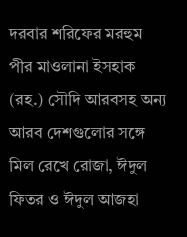দরবার শরিফের মরহুম পীর মাওলানা ইসহাক (রহ.) সৌদি আরবসহ অন্য আরব দেশগুলোর সঙ্গে মিল রেখে রোজা, ঈদুল ফিতর ও ঈদুল আজহা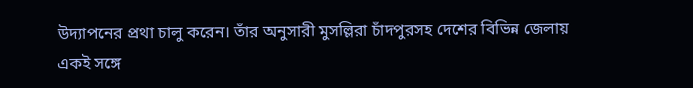উদ্যাপনের প্রথা চালু করেন। তাঁর অনুসারী মুসল্লিরা চাঁদপুরসহ দেশের বিভিন্ন জেলায় একই সঙ্গে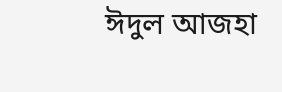ঈদুল আজহা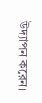উদ্যাপন করেন।